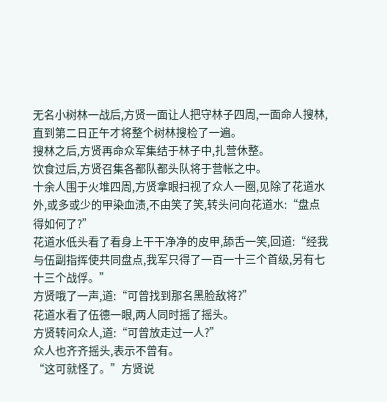无名小树林一战后,方贤一面让人把守林子四周,一面命人搜林,直到第二日正午才将整个树林搜检了一遍。
搜林之后,方贤再命众军集结于林子中,扎营休整。
饮食过后,方贤召集各都队都头队将于营帐之中。
十余人围于火堆四周,方贤拿眼扫视了众人一圈,见除了花道水外,或多或少的甲染血渍,不由笑了笑,转头问向花道水:“盘点得如何了?”
花道水低头看了看身上干干净净的皮甲,舔舌一笑,回道:“经我与伍副指挥使共同盘点,我军只得了一百一十三个首级,另有七十三个战俘。”
方贤哦了一声,道:“可曾找到那名黑脸敌将?”
花道水看了伍德一眼,两人同时摇了摇头。
方贤转问众人,道:“可曾放走过一人?”
众人也齐齐摇头,表示不曾有。
“这可就怪了。”方贤说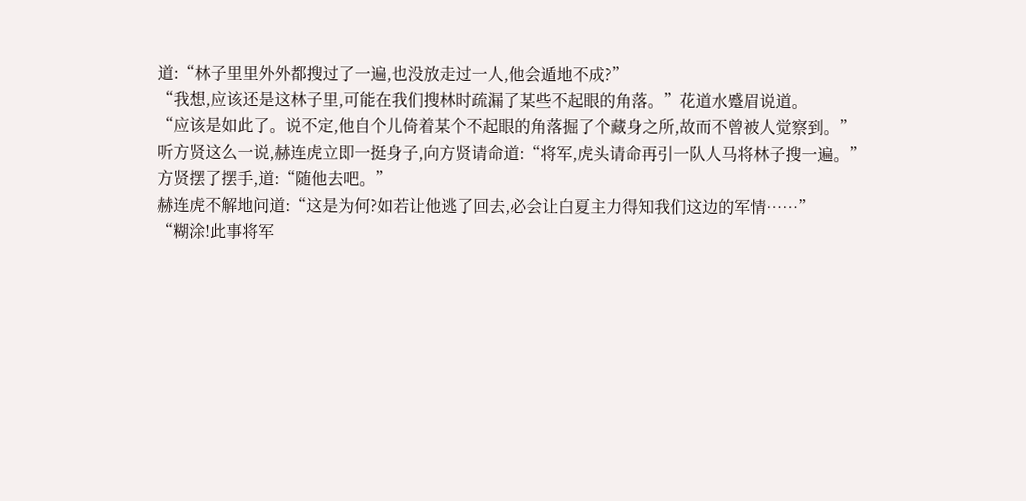道:“林子里里外外都搜过了一遍,也没放走过一人,他会遁地不成?”
“我想,应该还是这林子里,可能在我们搜林时疏漏了某些不起眼的角落。”花道水蹙眉说道。
“应该是如此了。说不定,他自个儿倚着某个不起眼的角落掘了个藏身之所,故而不曾被人觉察到。”
听方贤这么一说,赫连虎立即一挺身子,向方贤请命道:“将军,虎头请命再引一队人马将林子搜一遍。”
方贤摆了摆手,道:“随他去吧。”
赫连虎不解地问道:“这是为何?如若让他逃了回去,必会让白夏主力得知我们这边的军情……”
“糊涂!此事将军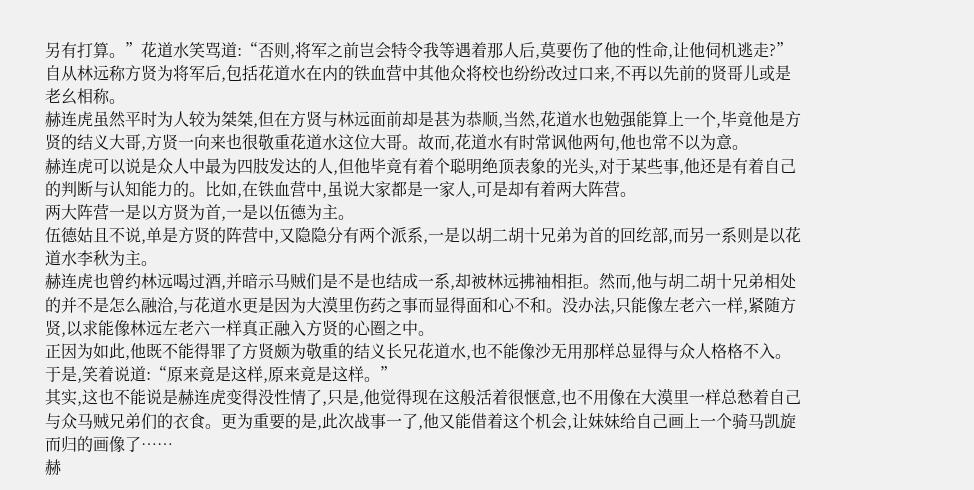另有打算。”花道水笑骂道:“否则,将军之前岂会特令我等遇着那人后,莫要伤了他的性命,让他伺机逃走?”
自从林远称方贤为将军后,包括花道水在内的铁血营中其他众将校也纷纷改过口来,不再以先前的贤哥儿或是老幺相称。
赫连虎虽然平时为人较为桀桀,但在方贤与林远面前却是甚为恭顺,当然,花道水也勉强能算上一个,毕竟他是方贤的结义大哥,方贤一向来也很敬重花道水这位大哥。故而,花道水有时常讽他两句,他也常不以为意。
赫连虎可以说是众人中最为四肢发达的人,但他毕竟有着个聪明绝顶表象的光头,对于某些事,他还是有着自己的判断与认知能力的。比如,在铁血营中,虽说大家都是一家人,可是却有着两大阵营。
两大阵营一是以方贤为首,一是以伍德为主。
伍德姑且不说,单是方贤的阵营中,又隐隐分有两个派系,一是以胡二胡十兄弟为首的回纥部,而另一系则是以花道水李秋为主。
赫连虎也曾约林远喝过酒,并暗示马贼们是不是也结成一系,却被林远拂袖相拒。然而,他与胡二胡十兄弟相处的并不是怎么融洽,与花道水更是因为大漠里伤药之事而显得面和心不和。没办法,只能像左老六一样,紧随方贤,以求能像林远左老六一样真正融入方贤的心圈之中。
正因为如此,他既不能得罪了方贤颇为敬重的结义长兄花道水,也不能像沙无用那样总显得与众人格格不入。于是,笑着说道:“原来竟是这样,原来竟是这样。”
其实,这也不能说是赫连虎变得没性情了,只是,他觉得现在这般活着很惬意,也不用像在大漠里一样总愁着自己与众马贼兄弟们的衣食。更为重要的是,此次战事一了,他又能借着这个机会,让妹妹给自己画上一个骑马凯旋而归的画像了……
赫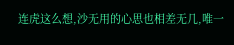连虎这么想,沙无用的心思也相差无几,唯一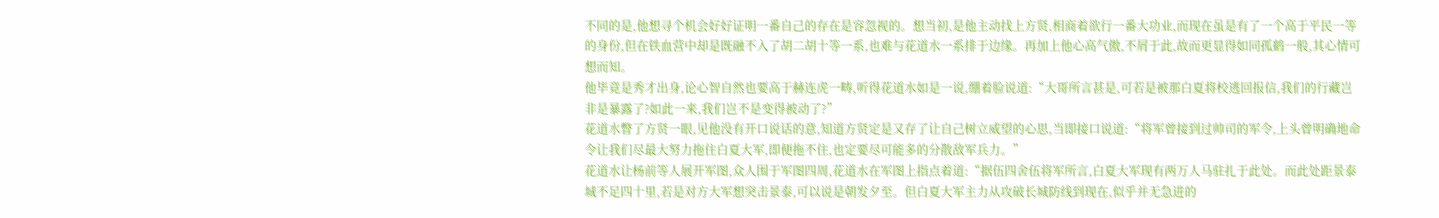不同的是,他想寻个机会好好证明一番自己的存在是容忽视的。想当初,是他主动找上方贤,相商着欲行一番大功业,而现在虽是有了一个高于平民一等的身份,但在铁血营中却是既融不入了胡二胡十等一系,也难与花道水一系排于边缘。再加上他心高气傲,不屑于此,故而更显得如同孤鹤一般,其心情可想而知。
他毕竟是秀才出身,论心智自然也要高于赫连虎一畴,听得花道水如是一说,绷着脸说道:“大哥所言甚是,可若是被那白夏将校逃回报信,我们的行藏岂非是暴露了?如此一来,我们岂不是变得被动了?”
花道水瞥了方贤一眼,见他没有开口说话的意,知道方贤定是又存了让自己树立威望的心思,当即接口说道:“将军曾接到过帅司的军令,上头曾明确地命令让我们尽最大努力拖住白夏大军,即便拖不住,也定要尽可能多的分散敌军兵力。”
花道水让杨前等人展开军图,众人围于军图四周,花道水在军图上指点着道:“据伍四舍伍将军所言,白夏大军现有两万人马驻扎于此处。而此处距景泰城不足四十里,若是对方大军想突击景泰,可以说是朝发夕至。但白夏大军主力从攻破长城防线到现在,似乎并无急进的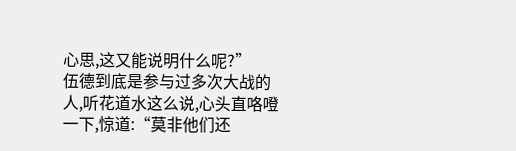心思,这又能说明什么呢?”
伍德到底是参与过多次大战的人,听花道水这么说,心头直咯噔一下,惊道:“莫非他们还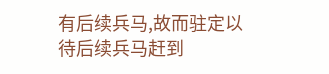有后续兵马,故而驻定以待后续兵马赶到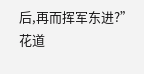后,再而挥军东进?”
花道